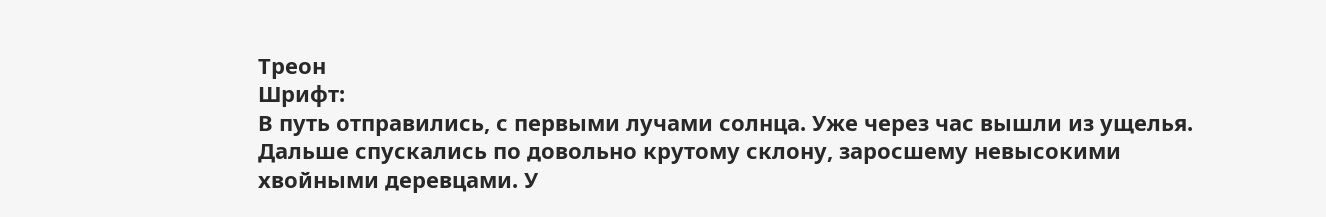Треон
Шрифт:
В путь отправились, с первыми лучами солнца. Уже через час вышли из ущелья. Дальше спускались по довольно крутому склону, заросшему невысокими хвойными деревцами. У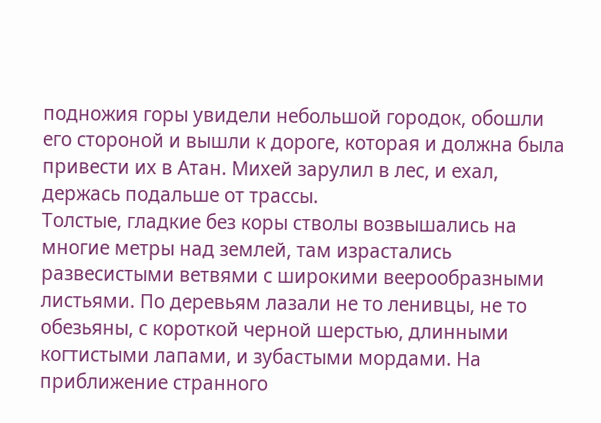подножия горы увидели небольшой городок, обошли его стороной и вышли к дороге, которая и должна была привести их в Атан. Михей зарулил в лес, и ехал, держась подальше от трассы.
Толстые, гладкие без коры стволы возвышались на многие метры над землей, там израстались развесистыми ветвями с широкими веерообразными листьями. По деревьям лазали не то ленивцы, не то обезьяны, с короткой черной шерстью, длинными когтистыми лапами, и зубастыми мордами. На приближение странного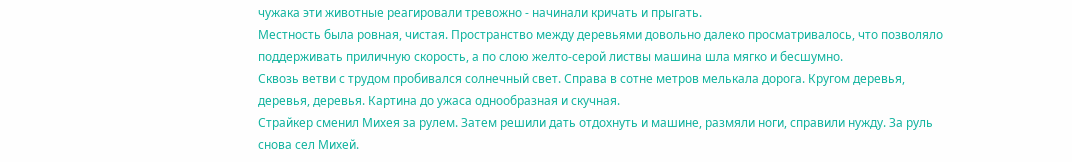чужака эти животные реагировали тревожно - начинали кричать и прыгать.
Местность была ровная, чистая. Пространство между деревьями довольно далеко просматривалось, что позволяло поддерживать приличную скорость, а по слою желто-серой листвы машина шла мягко и бесшумно.
Сквозь ветви с трудом пробивался солнечный свет. Справа в сотне метров мелькала дорога. Кругом деревья, деревья, деревья. Картина до ужаса однообразная и скучная.
Страйкер сменил Михея за рулем. Затем решили дать отдохнуть и машине, размяли ноги, справили нужду. За руль снова сел Михей.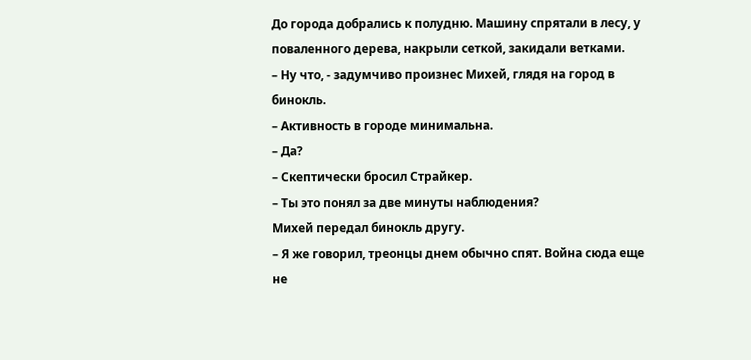До города добрались к полудню. Машину спрятали в лесу, у поваленного дерева, накрыли сеткой, закидали ветками.
– Ну что, - задумчиво произнес Михей, глядя на город в бинокль.
– Активность в городе минимальна.
– Да?
– Скептически бросил Страйкер.
– Ты это понял за две минуты наблюдения?
Михей передал бинокль другу.
– Я же говорил, треонцы днем обычно спят. Война сюда еще не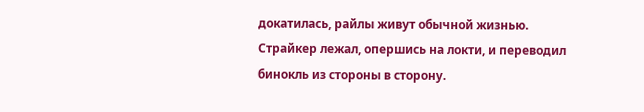докатилась, райлы живут обычной жизнью.
Страйкер лежал, опершись на локти, и переводил бинокль из стороны в сторону.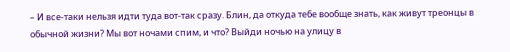– И все-таки нельзя идти туда вот-так сразу. Блин, да откуда тебе вообще знать, как живут треонцы в обычной жизни? Мы вот ночами спим, и что? Выйди ночью на улицу в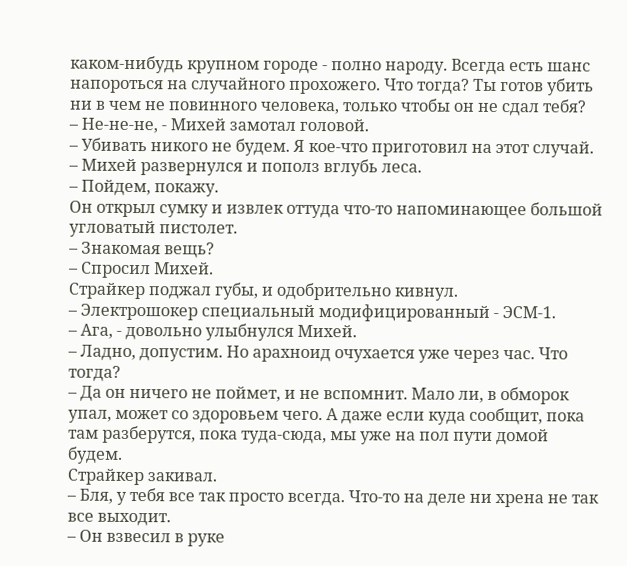каком-нибудь крупном городе - полно народу. Всегда есть шанс напороться на случайного прохожего. Что тогда? Ты готов убить ни в чем не повинного человека, только чтобы он не сдал тебя?
– Не-не-не, - Михей замотал головой.
– Убивать никого не будем. Я кое-что приготовил на этот случай.
– Михей развернулся и пополз вглубь леса.
– Пойдем, покажу.
Он открыл сумку и извлек оттуда что-то напоминающее большой угловатый пистолет.
– Знакомая вещь?
– Спросил Михей.
Страйкер поджал губы, и одобрительно кивнул.
– Электрошокер специальный модифицированный - ЭСМ-1.
– Ага, - довольно улыбнулся Михей.
– Ладно, допустим. Но арахноид очухается уже через час. Что тогда?
– Да он ничего не поймет, и не вспомнит. Мало ли, в обморок упал, может со здоровьем чего. А даже если куда сообщит, пока там разберутся, пока туда-сюда, мы уже на пол пути домой будем.
Страйкер закивал.
– Бля, у тебя все так просто всегда. Что-то на деле ни хрена не так все выходит.
– Он взвесил в руке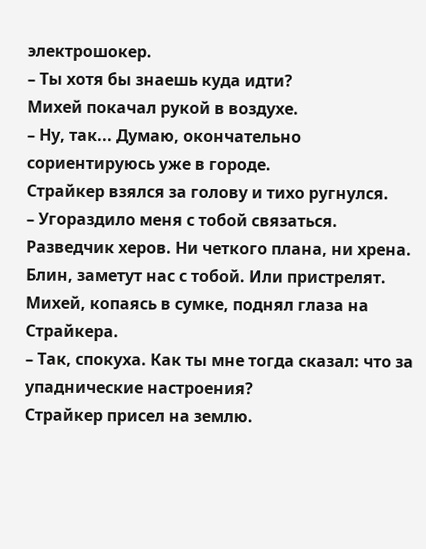электрошокер.
– Ты хотя бы знаешь куда идти?
Михей покачал рукой в воздухе.
– Ну, так... Думаю, окончательно сориентируюсь уже в городе.
Страйкер взялся за голову и тихо ругнулся.
– Угораздило меня с тобой связаться. Разведчик херов. Ни четкого плана, ни хрена. Блин, заметут нас с тобой. Или пристрелят.
Михей, копаясь в сумке, поднял глаза на Страйкера.
– Так, спокуха. Как ты мне тогда сказал: что за упаднические настроения?
Страйкер присел на землю.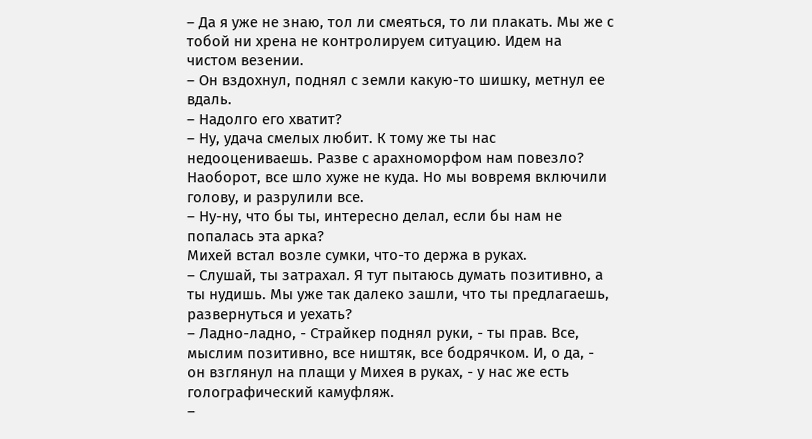– Да я уже не знаю, тол ли смеяться, то ли плакать. Мы же с тобой ни хрена не контролируем ситуацию. Идем на чистом везении.
– Он вздохнул, поднял с земли какую-то шишку, метнул ее вдаль.
– Надолго его хватит?
– Ну, удача смелых любит. К тому же ты нас недооцениваешь. Разве с арахноморфом нам повезло? Наоборот, все шло хуже не куда. Но мы вовремя включили голову, и разрулили все.
– Ну-ну, что бы ты, интересно делал, если бы нам не попалась эта арка?
Михей встал возле сумки, что-то держа в руках.
– Слушай, ты затрахал. Я тут пытаюсь думать позитивно, а ты нудишь. Мы уже так далеко зашли, что ты предлагаешь, развернуться и уехать?
– Ладно-ладно, - Страйкер поднял руки, - ты прав. Все, мыслим позитивно, все ништяк, все бодрячком. И, о да, - он взглянул на плащи у Михея в руках, - у нас же есть голографический камуфляж.
–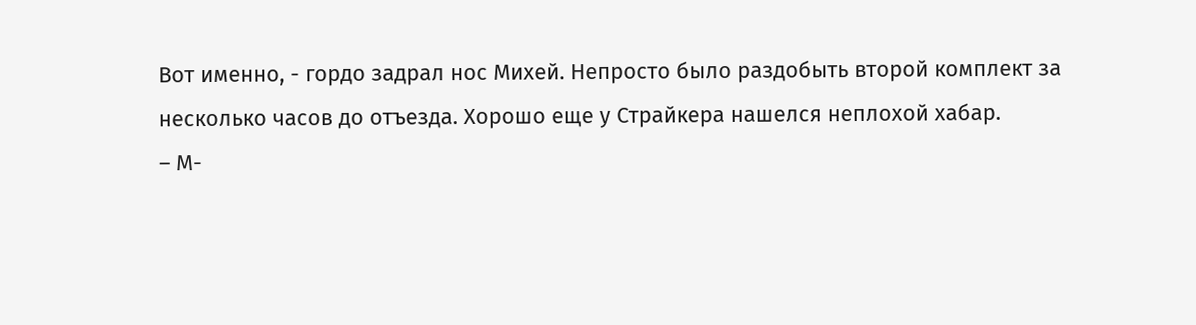Вот именно, - гордо задрал нос Михей. Непросто было раздобыть второй комплект за несколько часов до отъезда. Хорошо еще у Страйкера нашелся неплохой хабар.
– М-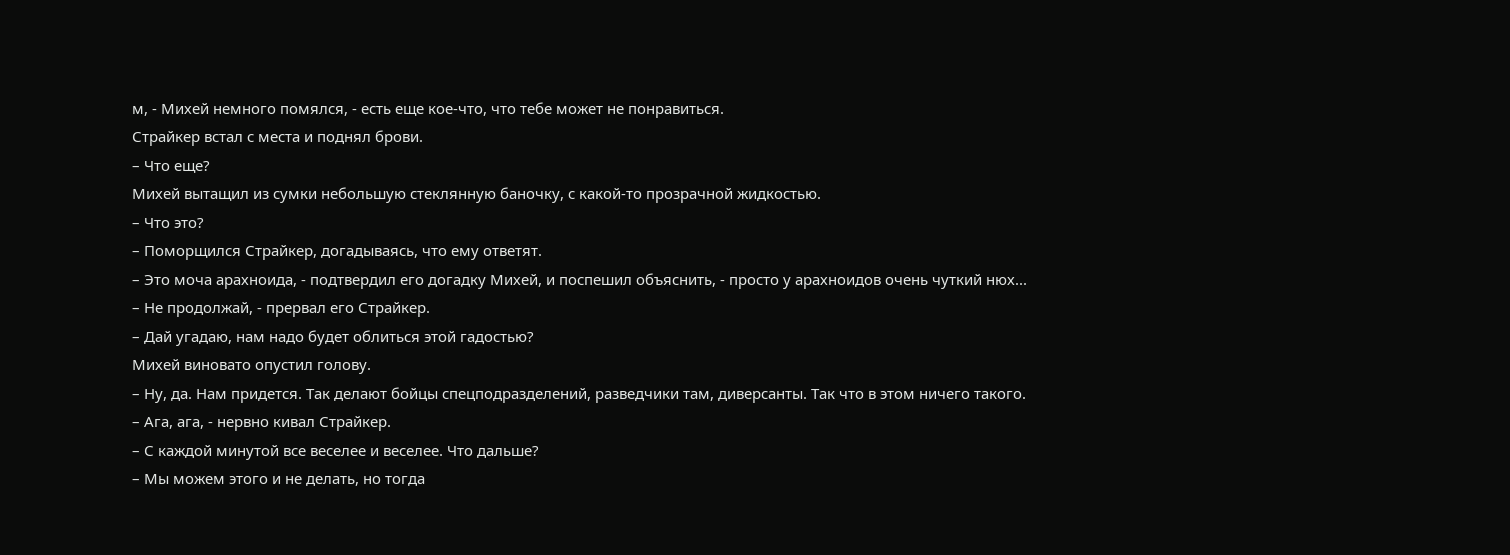м, - Михей немного помялся, - есть еще кое-что, что тебе может не понравиться.
Страйкер встал с места и поднял брови.
– Что еще?
Михей вытащил из сумки небольшую стеклянную баночку, с какой-то прозрачной жидкостью.
– Что это?
– Поморщился Страйкер, догадываясь, что ему ответят.
– Это моча арахноида, - подтвердил его догадку Михей, и поспешил объяснить, - просто у арахноидов очень чуткий нюх...
– Не продолжай, - прервал его Страйкер.
– Дай угадаю, нам надо будет облиться этой гадостью?
Михей виновато опустил голову.
– Ну, да. Нам придется. Так делают бойцы спецподразделений, разведчики там, диверсанты. Так что в этом ничего такого.
– Ага, ага, - нервно кивал Страйкер.
– С каждой минутой все веселее и веселее. Что дальше?
– Мы можем этого и не делать, но тогда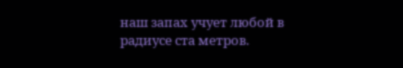наш запах учует любой в радиусе ста метров.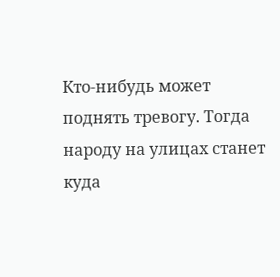Кто-нибудь может поднять тревогу. Тогда народу на улицах станет куда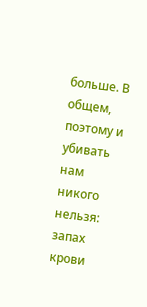больше. В общем, поэтому и убивать нам никого нельзя: запах крови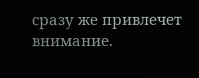сразу же привлечет внимание.